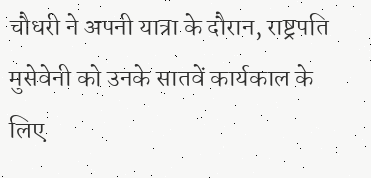चौधरी ने अपनी यात्रा के दौरान, राष्ट्रपति मुसेवेनी को उनके सातवें कार्यकाल के लिए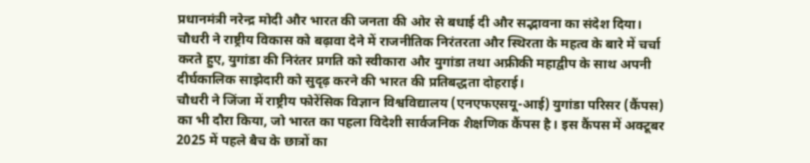प्रधानमंत्री नरेन्द्र मोदी और भारत की जनता की ओर से बधाई दी और सद्भावना का संदेश दिया। चौधरी ने राष्ट्रीय विकास को बढ़ावा देने में राजनीतिक निरंतरता और स्थिरता के महत्व के बारे में चर्चा करते हुए, युगांडा की निरंतर प्रगति को स्वीकारा और युगांडा तथा अफ्रीकी महाद्वीप के साथ अपनी दीर्घकालिक साझेदारी को सुदृढ़ करने की भारत की प्रतिबद्धता दोहराई।
चौधरी ने जिंजा में राष्ट्रीय फोरेंसिक विज्ञान विश्वविद्यालय (एनएफएसयू-आई) युगांडा परिसर (कैंपस) का भी दौरा किया, जो भारत का पहला विदेशी सार्वजनिक शैक्षणिक कैंपस है। इस कैंपस में अक्टूबर 2025 में पहले बैच के छात्रों का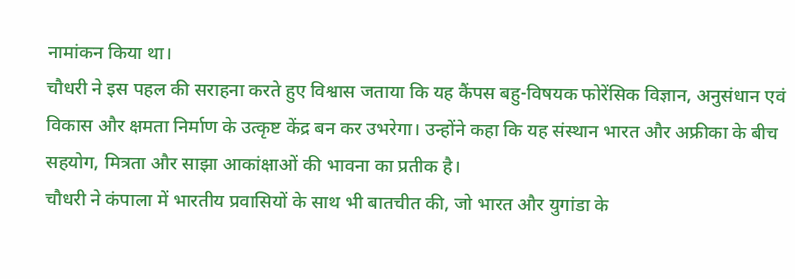नामांकन किया था।
चौधरी ने इस पहल की सराहना करते हुए विश्वास जताया कि यह कैंपस बहु-विषयक फोरेंसिक विज्ञान, अनुसंधान एवं विकास और क्षमता निर्माण के उत्कृष्ट केंद्र बन कर उभरेगा। उन्होंने कहा कि यह संस्थान भारत और अफ्रीका के बीच सहयोग, मित्रता और साझा आकांक्षाओं की भावना का प्रतीक है।
चौधरी ने कंपाला में भारतीय प्रवासियों के साथ भी बातचीत की, जो भारत और युगांडा के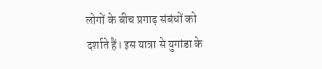लोगों के बीच प्रगाढ़ संबंधों को दर्शाते हैं। इस यात्रा से युगांडा के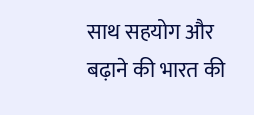साथ सहयोग और बढ़ाने की भारत की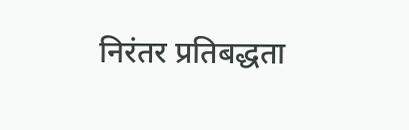निरंतर प्रतिबद्धता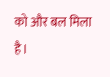को और बल मिला है।